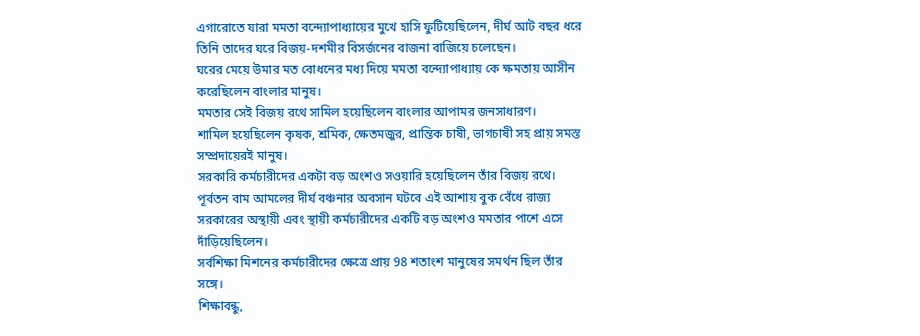এগারোতে যারা মমতা বন্দ্যোপাধ্যায়ের মুখে হাসি ফুটিয়েছিলেন, দীর্ঘ আট বছর ধরে তিনি তাদের ঘরে বিজয়-দশমীর বিসর্জনের বাজনা বাজিয়ে চলেছেন।
ঘরের মেয়ে উমার মত বোধনের মধ্য দিয়ে মমতা বন্দ্যোপাধ্যায় কে ক্ষমতায় আসীন করেছিলেন বাংলার মানুষ।
মমতার সেই বিজয় রথে সামিল হয়েছিলেন বাংলার আপামর জনসাধারণ।
শামিল হয়েছিলেন কৃষক, শ্রমিক, ক্ষেতমজুর, প্রান্তিক চাষী, ভাগচাষী সহ প্রায় সমস্ত সম্প্রদায়েরই মানুষ।
সরকারি কর্মচারীদের একটা বড় অংশও সওয়ারি হয়েছিলেন তাঁর বিজয় রথে।
পূর্বতন বাম আমলের দীর্ঘ বঞ্চনার অবসান ঘটবে এই আশায় বুক বেঁধে রাজ্য সরকারের অস্থায়ী এবং স্থায়ী কর্মচারীদের একটি বড় অংশও মমতার পাশে এসে দাঁড়িয়েছিলেন।
সর্বশিক্ষা মিশনের কর্মচারীদের ক্ষেত্রে প্রায় 98 শতাংশ মানুষের সমর্থন ছিল তাঁর সঙ্গে।
শিক্ষাবন্ধু,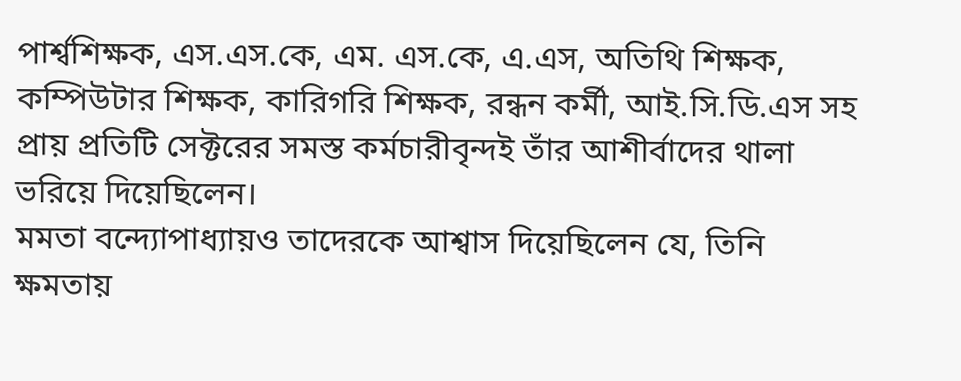পার্শ্বশিক্ষক, এস.এস.কে, এম. এস.কে, এ.এস, অতিথি শিক্ষক, কম্পিউটার শিক্ষক, কারিগরি শিক্ষক, রন্ধন কর্মী, আই.সি.ডি.এস সহ প্রায় প্রতিটি সেক্টরের সমস্ত কর্মচারীবৃন্দই তাঁর আশীর্বাদের থালা ভরিয়ে দিয়েছিলেন।
মমতা বন্দ্যোপাধ্যায়ও তাদেরকে আশ্বাস দিয়েছিলেন যে, তিনি ক্ষমতায়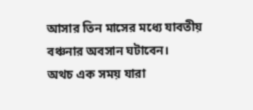আসার তিন মাসের মধ্যে যাবতীয় বঞ্চনার অবসান ঘটাবেন।
অথচ এক সময় যারা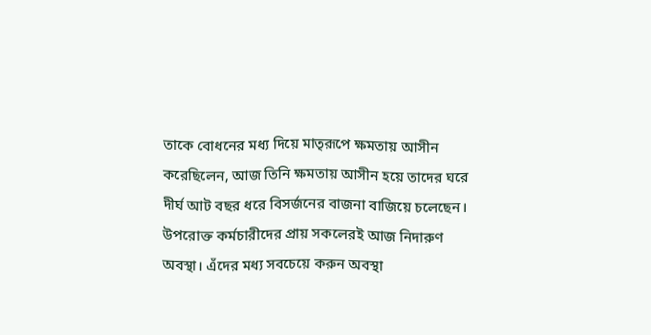তাকে বোধনের মধ্য দিয়ে মাতৃরূপে ক্ষমতায় আসীন করেছিলেন, আজ তিনি ক্ষমতায় আসীন হয়ে তাদের ঘরে দীর্ঘ আট বছর ধরে বিসর্জনের বাজনা বাজিয়ে চলেছেন।
উপরোক্ত কর্মচারীদের প্রায় সকলেরই আজ নিদারুণ অবস্থা। এঁদের মধ্য সবচেয়ে করুন অবস্থা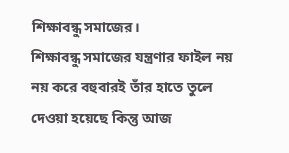শিক্ষাবন্ধু সমাজের।
শিক্ষাবন্ধু সমাজের যন্ত্রণার ফাইল নয় নয় করে বহুবারই তাঁর হাতে তুলে দেওয়া হয়েছে কিন্তু আজ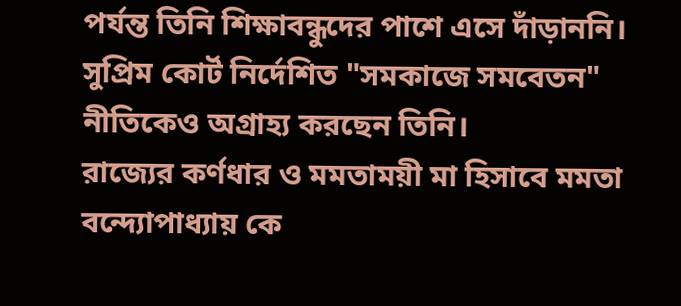পর্যন্ত তিনি শিক্ষাবন্ধুদের পাশে এসে দাঁড়াননি। সুপ্রিম কোর্ট নির্দেশিত "সমকাজে সমবেতন" নীতিকেও অগ্রাহ্য করছেন তিনি।
রাজ্যের কর্ণধার ও মমতাময়ী মা হিসাবে মমতা বন্দ্যোপাধ্যায় কে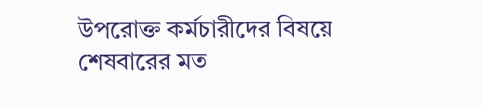উপরোক্ত কর্মচারীদের বিষয়ে শেষবারের মত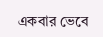একবার ভেবে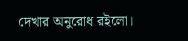দেখার অনুরোধ রইলো।